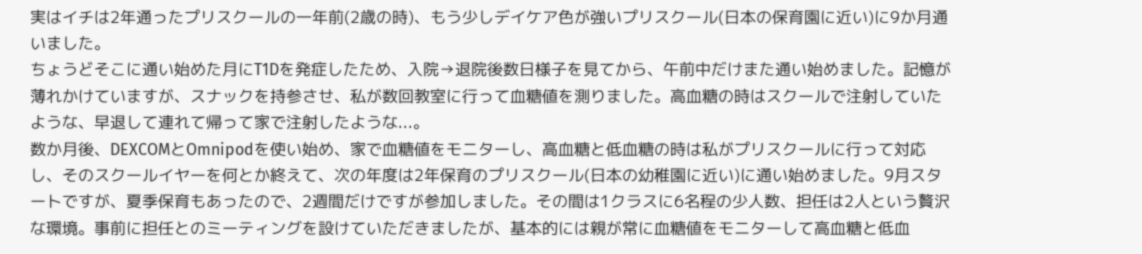実はイチは2年通ったプリスクールの一年前(2歳の時)、もう少しデイケア色が強いプリスクール(日本の保育園に近い)に9か月通いました。
ちょうどそこに通い始めた月にT1Dを発症したため、入院→退院後数日様子を見てから、午前中だけまた通い始めました。記憶が薄れかけていますが、スナックを持参させ、私が数回教室に行って血糖値を測りました。高血糖の時はスクールで注射していたような、早退して連れて帰って家で注射したような...。
数か月後、DEXCOMとOmnipodを使い始め、家で血糖値をモニターし、高血糖と低血糖の時は私がプリスクールに行って対応し、そのスクールイヤーを何とか終えて、次の年度は2年保育のプリスクール(日本の幼稚園に近い)に通い始めました。9月スタートですが、夏季保育もあったので、2週間だけですが参加しました。その間は1クラスに6名程の少人数、担任は2人という贅沢な環境。事前に担任とのミーティングを設けていただきましたが、基本的には親が常に血糖値をモニターして高血糖と低血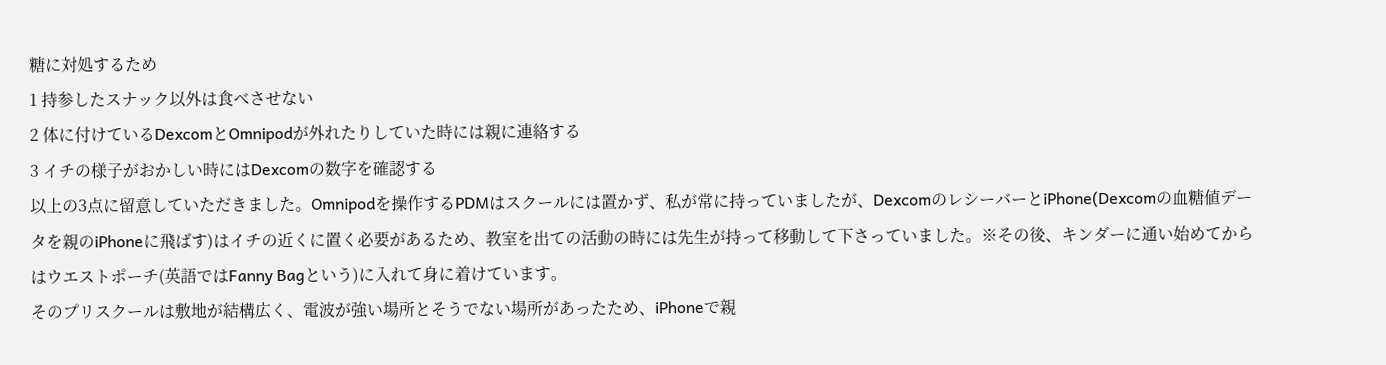糖に対処するため
1 持参したスナック以外は食べさせない
2 体に付けているDexcomとOmnipodが外れたりしていた時には親に連絡する
3 イチの様子がおかしい時にはDexcomの数字を確認する
以上の3点に留意していただきました。Omnipodを操作するPDMはスクールには置かず、私が常に持っていましたが、DexcomのレシーバーとiPhone(Dexcomの血糖値データを親のiPhoneに飛ばす)はイチの近くに置く必要があるため、教室を出ての活動の時には先生が持って移動して下さっていました。※その後、キンダーに通い始めてからはウエストポーチ(英語ではFanny Bagという)に入れて身に着けています。
そのプリスクールは敷地が結構広く、電波が強い場所とそうでない場所があったため、iPhoneで親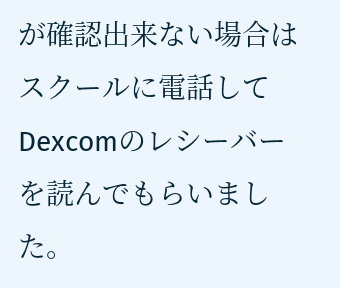が確認出来ない場合はスクールに電話してDexcomのレシーバーを読んでもらいました。